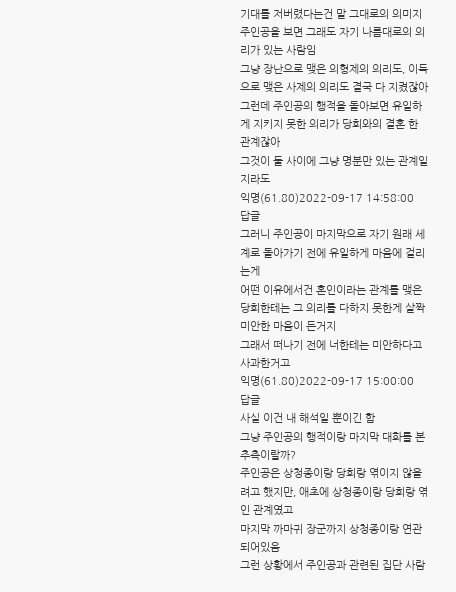기대를 저버렸다는건 말 그대로의 의미지
주인공을 보면 그래도 자기 나름대로의 의리가 있는 사람임
그냥 장난으로 맺은 의형제의 의리도, 이득으로 맺은 사제의 의리도 결국 다 지켰잖아
그런데 주인공의 행적을 돌아보면 유일하게 지키지 못한 의리가 당희와의 결혼 한 관계잖아
그것이 둘 사이에 그냥 명분만 있는 관계일지라도
익명(61.80)2022-09-17 14:58:00
답글
그러니 주인공이 마지막으로 자기 원래 세계로 돌아가기 전에 유일하게 마음에 걸리는게
어떤 이유에서건 혼인이라는 관계를 맺은 당희한테는 그 의리를 다하지 못한게 살짝 미안한 마음이 든거지
그래서 떠나기 전에 너한테는 미안하다고 사과한거고
익명(61.80)2022-09-17 15:00:00
답글
사실 이건 내 해석일 뿐이긴 함
그냥 주인공의 행적이랑 마지막 대화를 본 추측이랄까?
주인공은 상청종이랑 당희랑 엮이지 않을려고 했지만, 애초에 상청종이랑 당희랑 엮인 관계였고
마지막 까마귀 장군까지 상청종이랑 연관되어있음
그런 상황에서 주인공과 관련된 집단 사람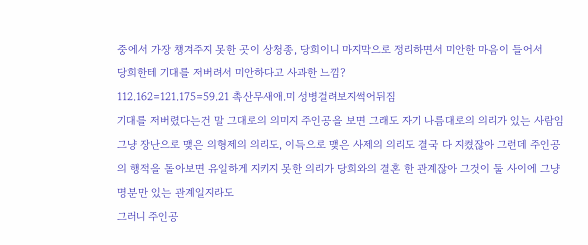중에서 가장 챙겨주지 못한 곳이 상청종, 당희이니 마지막으로 정리하면서 미안한 마음이 들어서
당희한테 기대를 저버려서 미안하다고 사과한 느낌?
112.162=121.175=59.21 촉산무새애.미 성병걸려보지썩어뒤짐
기대를 저버렸다는건 말 그대로의 의미지 주인공을 보면 그래도 자기 나름대로의 의리가 있는 사람임 그냥 장난으로 맺은 의형제의 의리도, 이득으로 맺은 사제의 의리도 결국 다 지켰잖아 그런데 주인공의 행적을 돌아보면 유일하게 지키지 못한 의리가 당희와의 결혼 한 관계잖아 그것이 둘 사이에 그냥 명분만 있는 관계일지라도
그러니 주인공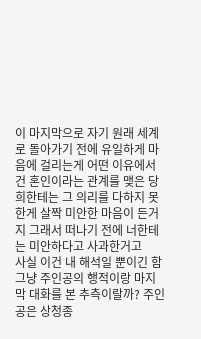이 마지막으로 자기 원래 세계로 돌아가기 전에 유일하게 마음에 걸리는게 어떤 이유에서건 혼인이라는 관계를 맺은 당희한테는 그 의리를 다하지 못한게 살짝 미안한 마음이 든거지 그래서 떠나기 전에 너한테는 미안하다고 사과한거고
사실 이건 내 해석일 뿐이긴 함 그냥 주인공의 행적이랑 마지막 대화를 본 추측이랄까? 주인공은 상청종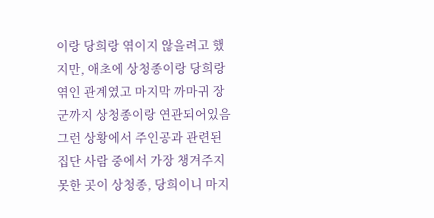이랑 당희랑 엮이지 않을려고 했지만, 애초에 상청종이랑 당희랑 엮인 관계였고 마지막 까마귀 장군까지 상청종이랑 연관되어있음 그런 상황에서 주인공과 관련된 집단 사람 중에서 가장 챙겨주지 못한 곳이 상청종, 당희이니 마지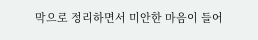막으로 정리하면서 미안한 마음이 들어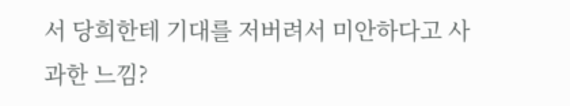서 당희한테 기대를 저버려서 미안하다고 사과한 느낌?